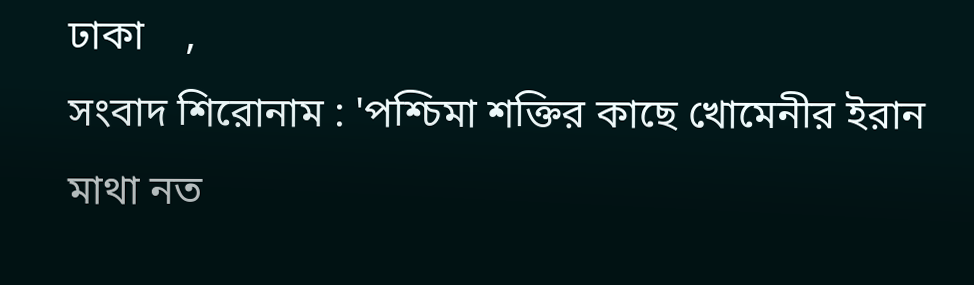ঢাকা    ,
সংবাদ শিরোনাম : 'পশ্চিমা শক্তির কাছে খোমেনীর ইরান মাথা নত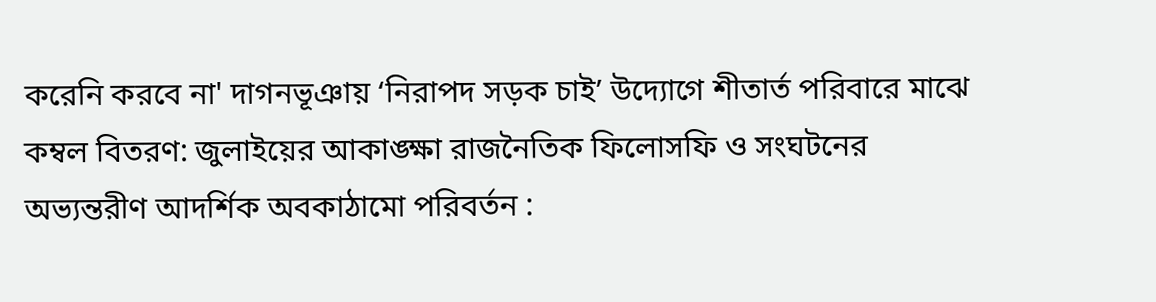করেনি করবে না' দাগনভূঞায় ‘নিরাপদ সড়ক চাই’ উদ্যোগে শীতার্ত পরিবারে মাঝে কম্বল বিতরণ: জুলাইয়ের আকাঙ্ক্ষা রাজনৈতিক ফিলোসফি ও সংঘটনের অভ্যন্তরীণ আদর্শিক অবকাঠামো পরিবর্তন :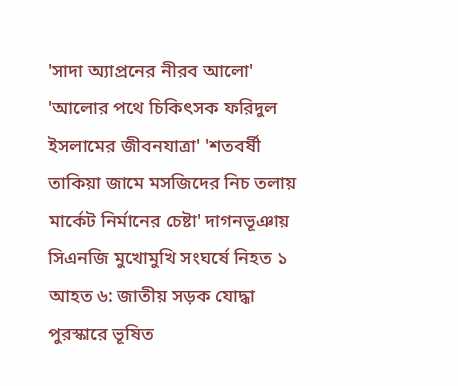'সাদা অ্যাপ্রনের নীরব আলো' 'আলোর পথে চিকিৎসক ফরিদুল ইসলামের জীবনযাত্রা' 'শতবর্ষী তাকিয়া জামে মসজিদের নিচ তলায় মার্কেট নির্মানের চেষ্টা' দাগনভূঞায় সিএনজি মুখোমুখি সংঘর্ষে নিহত ১ আহত ৬: জাতীয় সড়ক যোদ্ধা পুরস্কারে ভূষিত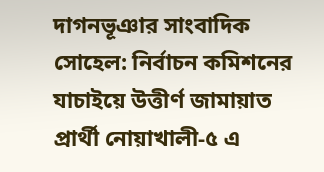দাগনভূঞার সাংবাদিক সোহেল: নির্বাচন কমিশনের যাচাইয়ে উত্তীর্ণ জামায়াত প্রার্থী নোয়াখালী-৫ এ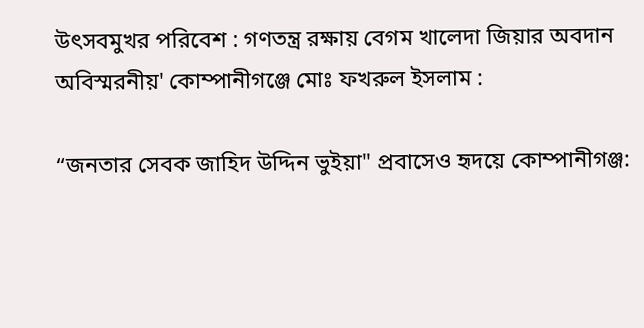উৎসবমুখর পরিবেশ : গণতন্ত্র রক্ষায় বেগম খালেদা জিয়ার অবদান অবিস্মরনীয়' কোম্পানীগঞ্জে মোঃ ফখরুল ইসলাম :

“জনতার সেবক জাহিদ উদ্দিন ভুইয়া" প্রবাসেও হৃদয়ে কোম্পানীগঞ্জ: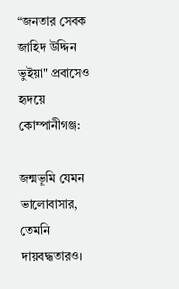“জনতার সেবক জাহিদ উদ্দিন ভুইয়া" প্রবাসেও হৃদয়ে কোম্পানীগঞ্জ:

জন্মভূমি যেমন ভালোবাসার, তেমনি দায়বদ্ধতারও।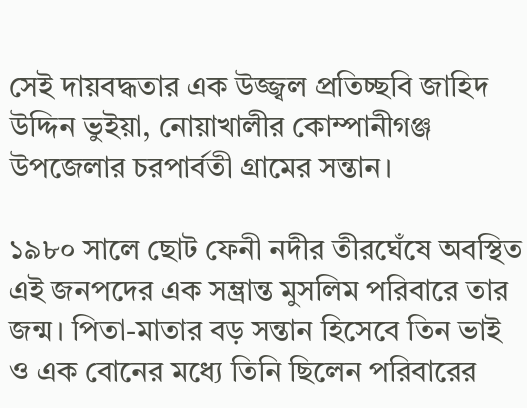সেই দায়বদ্ধতার এক উজ্জ্বল প্রতিচ্ছবি জাহিদ উদ্দিন ভুইয়া, নোয়াখালীর কোম্পানীগঞ্জ উপজেলার চরপার্বতী গ্রামের সন্তান।

১৯৮০ সালে ছোট ফেনী নদীর তীরঘেঁষে অবস্থিত এই জনপদের এক সম্ভ্রান্ত মুসলিম পরিবারে তার জন্ম। পিতা-মাতার বড় সন্তান হিসেবে তিন ভাই ও এক বোনের মধ্যে তিনি ছিলেন পরিবারের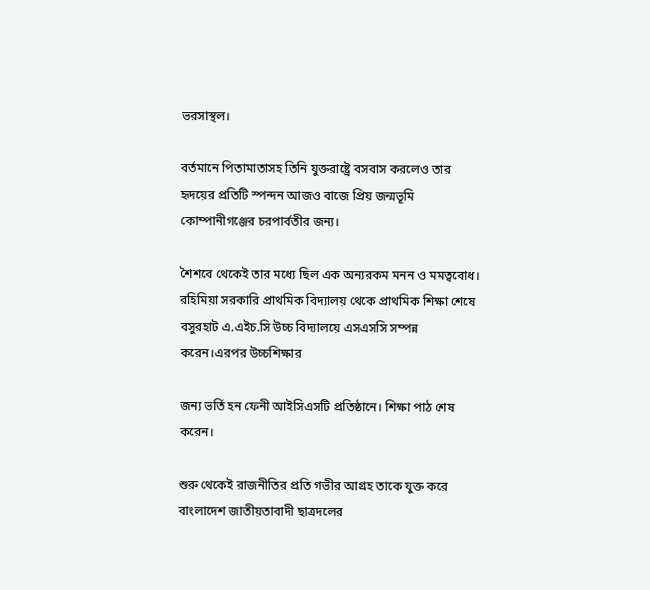ভরসাস্থল।

বর্তমানে পিতামাতাসহ তিনি যুক্তরাষ্ট্রে বসবাস করলেও তার হৃদয়ের প্রতিটি স্পন্দন আজও বাজে প্রিয় জন্মভূমি কোম্পানীগঞ্জের চরপার্বতীর জন্য।

শৈশবে থেকেই তার মধ্যে ছিল এক অন্যরকম মনন ও মমত্ববোধ। রহিমিয়া সরকারি প্রাথমিক বিদ্যালয় থেকে প্রাথমিক শিক্ষা শেষে বসুরহাট এ.এইচ.সি উচ্চ বিদ্যালয়ে এসএসসি সম্পন্ন করেন।এরপর উচ্চশিক্ষার

জন্য ভর্তি হন ফেনী আইসিএসটি প্রতিষ্ঠানে। শিক্ষা পাঠ শেষ করেন।

শুরু থেকেই রাজনীতির প্রতি গভীর আগ্রহ তাকে যুক্ত করে বাংলাদেশ জাতীয়তাবাদী ছাত্রদলের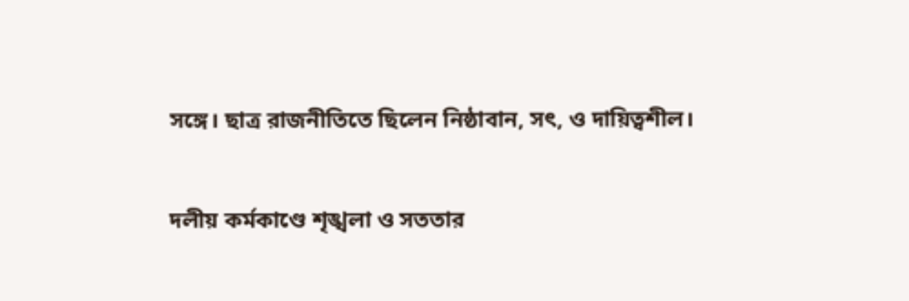সঙ্গে। ছাত্র রাজনীতিতে ছিলেন নিষ্ঠাবান, সৎ, ও দায়িত্বশীল।

দলীয় কর্মকাণ্ডে শৃঙ্খলা ও সততার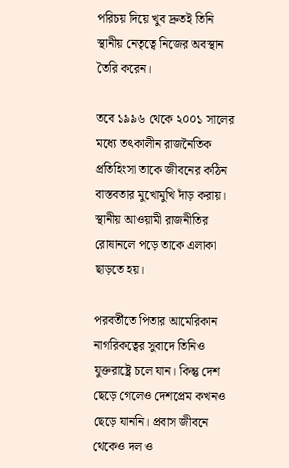পরিচয় দিয়ে খুব দ্রুতই তিনি স্থানীয় নেতৃত্বে নিজের অবস্থান তৈরি করেন।

তবে ১৯৯৬ থেকে ২০০১ সালের মধ্যে তৎকালীন রাজনৈতিক প্রতিহিংসা তাকে জীবনের কঠিন বাস্তবতার মুখোমুখি দাঁড় করায়। স্থানীয় আওয়ামী রাজনীতির রোষানলে পড়ে তাকে এলাকা ছাড়তে হয়।

পরবর্তীতে পিতার আমেরিকান নাগরিকত্বের সুবাদে তিনিও যুক্তরাষ্ট্রে চলে যান। কিন্তু দেশ ছেড়ে গেলেও দেশপ্রেম কখনও ছেড়ে যাননি। প্রবাস জীবনে থেকেও দল ও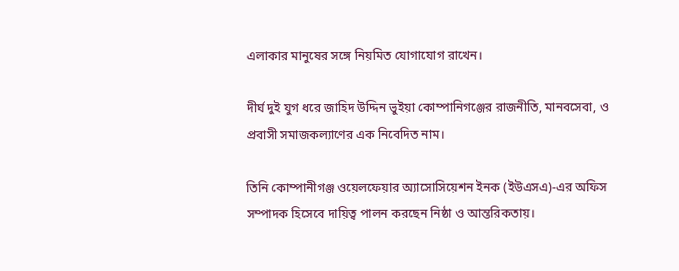এলাকার মানুষের সঙ্গে নিয়মিত যোগাযোগ রাখেন।

দীর্ঘ দুই যুগ ধরে জাহিদ উদ্দিন ভুইয়া কোম্পানিগঞ্জের রাজনীতি, মানবসেবা, ও প্রবাসী সমাজকল্যাণের এক নিবেদিত নাম।

তিনি কোম্পানীগঞ্জ ওয়েলফেয়ার অ্যাসোসিয়েশন ইনক (ইউএসএ)-এর অফিস সম্পাদক হিসেবে দায়িত্ব পালন করছেন নিষ্ঠা ও আন্তরিকতায়।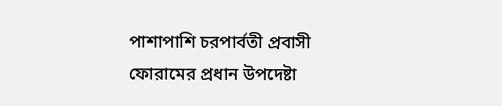পাশাপাশি চরপার্বতী প্রবাসী ফোরামের প্রধান উপদেষ্টা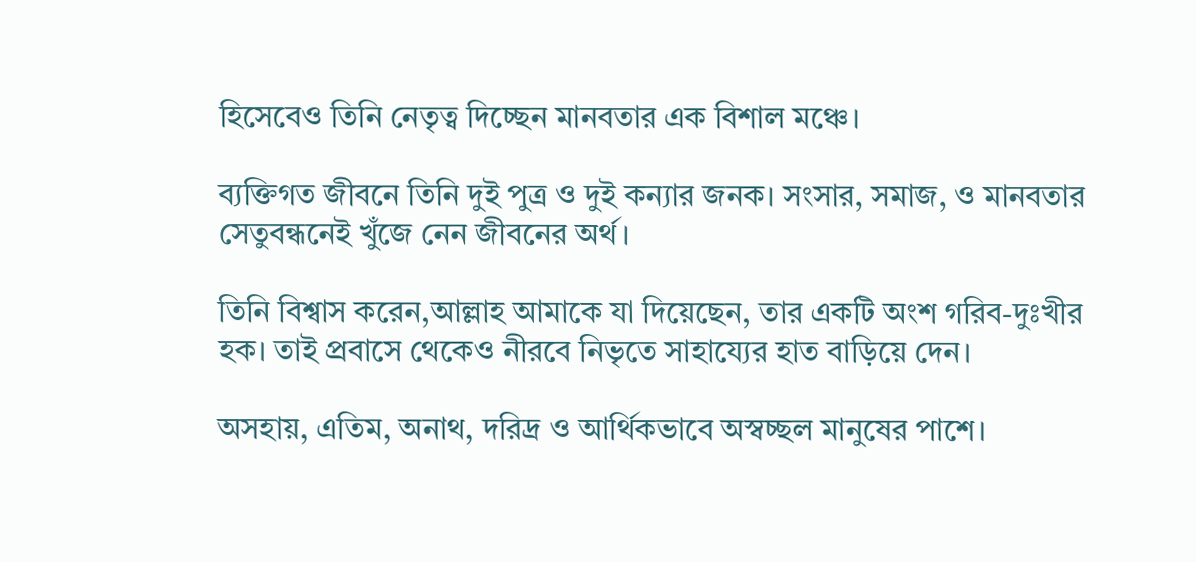হিসেবেও তিনি নেতৃত্ব দিচ্ছেন মানবতার এক বিশাল মঞ্চে।

ব্যক্তিগত জীবনে তিনি দুই পুত্র ও দুই কন্যার জনক। সংসার, সমাজ, ও মানবতার সেতুবন্ধনেই খুঁজে নেন জীবনের অর্থ।

তিনি বিশ্বাস করেন,আল্লাহ আমাকে যা দিয়েছেন, তার একটি অংশ গরিব-দুঃখীর হক। তাই প্রবাসে থেকেও নীরবে নিভৃতে সাহায্যের হাত বাড়িয়ে দেন।

অসহায়, এতিম, অনাথ, দরিদ্র ও আর্থিকভাবে অস্বচ্ছল মানুষের পাশে।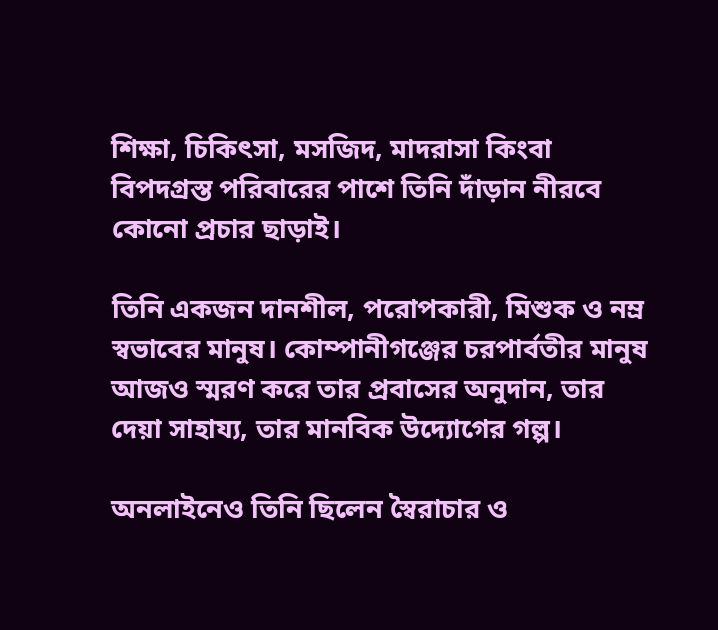শিক্ষা, চিকিৎসা, মসজিদ, মাদরাসা কিংবা বিপদগ্রস্ত পরিবারের পাশে তিনি দাঁড়ান নীরবে কোনো প্রচার ছাড়াই।

তিনি একজন দানশীল, পরোপকারী, মিশুক ও নম্র স্বভাবের মানুষ। কোম্পানীগঞ্জের চরপার্বতীর মানুষ আজও স্মরণ করে তার প্রবাসের অনুদান, তার দেয়া সাহায্য, তার মানবিক উদ্যোগের গল্প।

অনলাইনেও তিনি ছিলেন স্বৈরাচার ও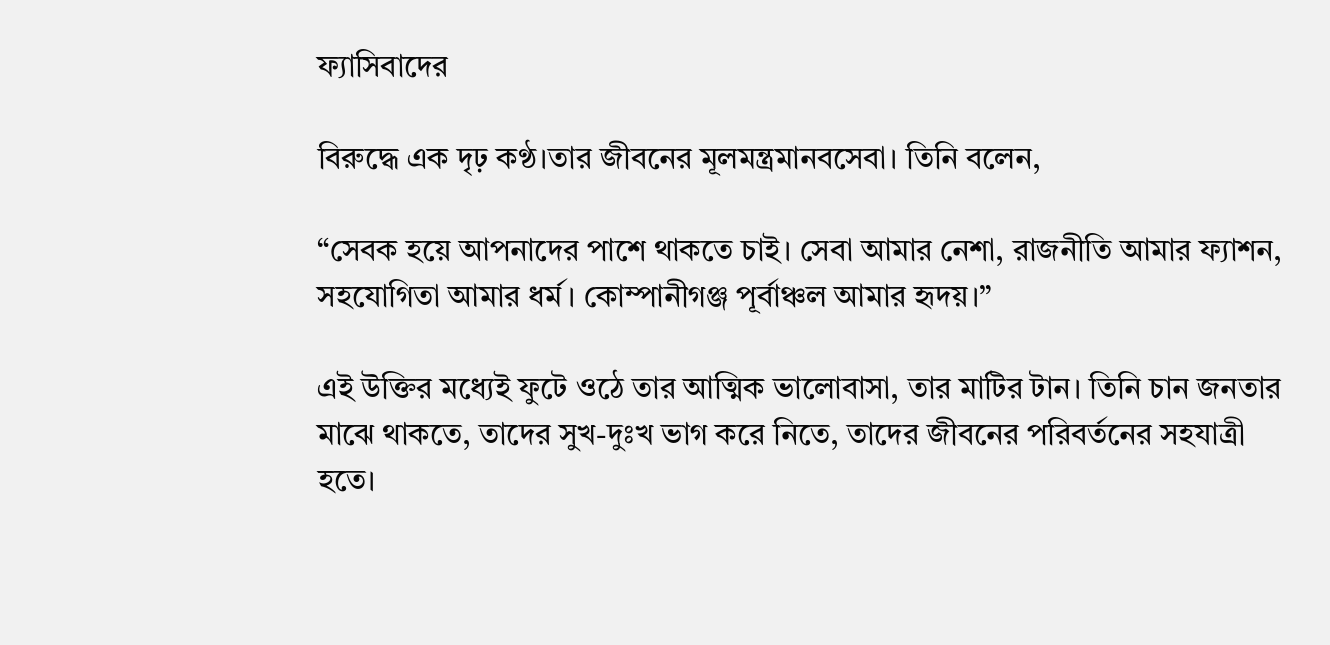ফ্যাসিবাদের

বিরুদ্ধে এক দৃঢ় কণ্ঠ।তার জীবনের মূলমন্ত্রমানবসেবা। তিনি বলেন,

“সেবক হয়ে আপনাদের পাশে থাকতে চাই। সেবা আমার নেশা, রাজনীতি আমার ফ্যাশন, সহযোগিতা আমার ধর্ম। কোম্পানীগঞ্জ পূর্বাঞ্চল আমার হৃদয়।”

এই উক্তির মধ্যেই ফুটে ওঠে তার আত্মিক ভালোবাসা, তার মাটির টান। তিনি চান জনতার মাঝে থাকতে, তাদের সুখ-দুঃখ ভাগ করে নিতে, তাদের জীবনের পরিবর্তনের সহযাত্রী হতে।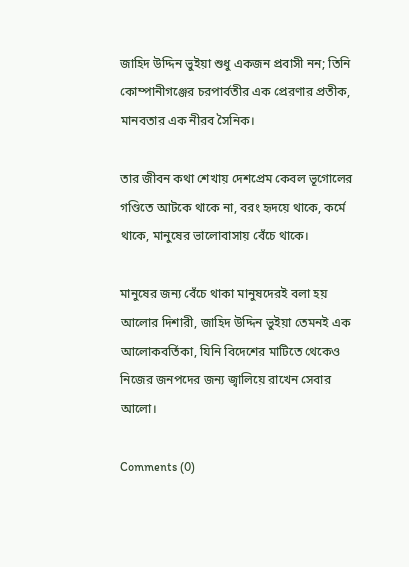জাহিদ উদ্দিন ভুইয়া শুধু একজন প্রবাসী নন; তিনি কোম্পানীগঞ্জের চরপার্বতীর এক প্রেরণার প্রতীক, মানবতার এক নীরব সৈনিক।

তার জীবন কথা শেখায় দেশপ্রেম কেবল ভূগোলের গণ্ডিতে আটকে থাকে না, বরং হৃদয়ে থাকে, কর্মে থাকে, মানুষের ভালোবাসায় বেঁচে থাকে।

মানুষের জন্য বেঁচে থাকা মানুষদেরই বলা হয় আলোর দিশারী, জাহিদ উদ্দিন ভুইয়া তেমনই এক আলোকবর্তিকা, যিনি বিদেশের মাটিতে থেকেও নিজের জনপদের জন্য জ্বালিয়ে রাখেন সেবার আলো।

Comments (0)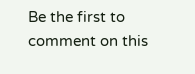Be the first to comment on this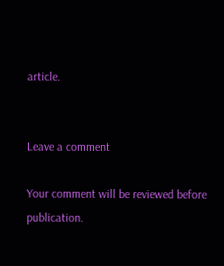article.


Leave a comment

Your comment will be reviewed before publication.